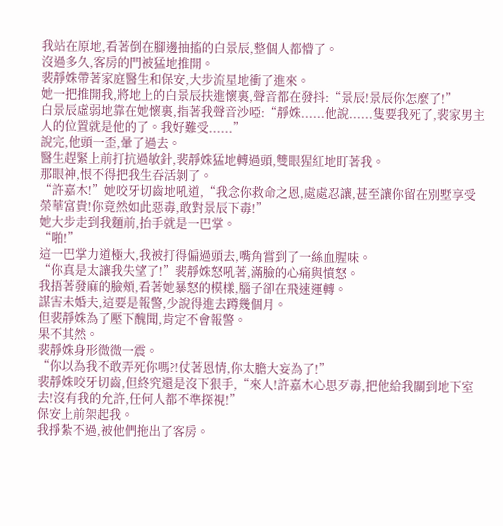我站在原地,看著倒在腳邊抽搐的白景辰,整個人都懵了。
沒過多久,客房的門被猛地推開。
裴靜姝帶著家庭醫生和保安,大步流星地衝了進來。
她一把推開我,將地上的白景辰扶進懷裏,聲音都在發抖:“景辰!景辰你怎麼了!”
白景辰虛弱地靠在她懷裏,指著我聲音沙啞:“靜姝......他說......隻要我死了,裴家男主人的位置就是他的了。我好難受......”
說完,他頭一歪,暈了過去。
醫生趕緊上前打抗過敏針,裴靜姝猛地轉過頭,雙眼猩紅地盯著我。
那眼神,恨不得把我生吞活剝了。
“許嘉木!”她咬牙切齒地吼道,“我念你救命之恩,處處忍讓,甚至讓你留在別墅享受榮華富貴!你竟然如此惡毒,敢對景辰下毒!”
她大步走到我麵前,抬手就是一巴掌。
“啪!”
這一巴掌力道極大,我被打得偏過頭去,嘴角嘗到了一絲血腥味。
“你真是太讓我失望了!”裴靜姝怒吼著,滿臉的心痛與憤怒。
我捂著發麻的臉頰,看著她暴怒的模樣,腦子卻在飛速運轉。
謀害未婚夫,這要是報警,少說得進去蹲幾個月。
但裴靜姝為了壓下醜聞,肯定不會報警。
果不其然。
裴靜姝身形微微一震。
“你以為我不敢弄死你嗎?!仗著恩情,你太膽大妄為了!”
裴靜姝咬牙切齒,但終究還是沒下狠手,“來人!許嘉木心思歹毒,把他給我關到地下室去!沒有我的允許,任何人都不準探視!”
保安上前架起我。
我掙紮不過,被他們拖出了客房。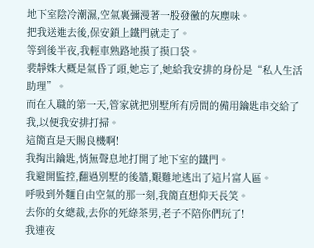地下室陰冷潮濕,空氣裏彌漫著一股發黴的灰塵味。
把我送進去後,保安鎖上鐵門就走了。
等到後半夜,我輕車熟路地摸了摸口袋。
裴靜姝大概是氣昏了頭,她忘了,她給我安排的身份是“私人生活助理”。
而在入職的第一天,管家就把別墅所有房間的備用鑰匙串交給了我,以便我安排打掃。
這簡直是天賜良機啊!
我掏出鑰匙,悄無聲息地打開了地下室的鐵門。
我避開監控,翻過別墅的後牆,艱難地逃出了這片富人區。
呼吸到外麵自由空氣的那一刻,我簡直想仰天長笑。
去你的女總裁,去你的死綠茶男,老子不陪你們玩了!
我連夜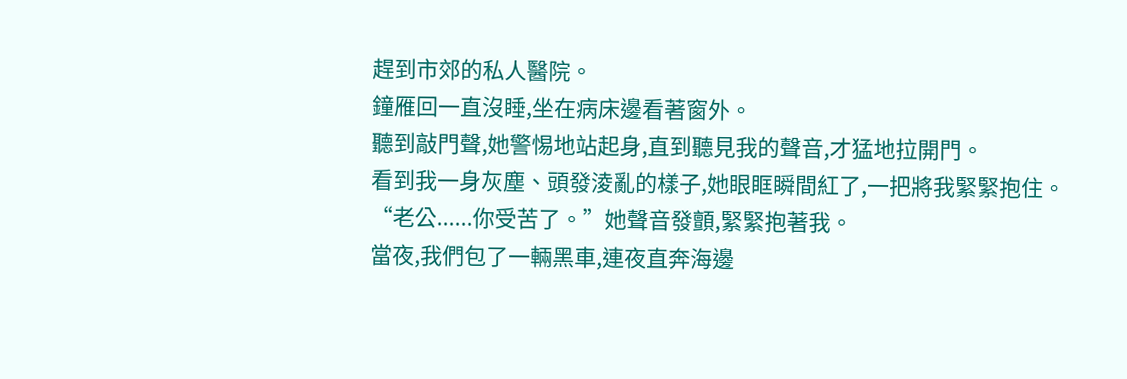趕到市郊的私人醫院。
鐘雁回一直沒睡,坐在病床邊看著窗外。
聽到敲門聲,她警惕地站起身,直到聽見我的聲音,才猛地拉開門。
看到我一身灰塵、頭發淩亂的樣子,她眼眶瞬間紅了,一把將我緊緊抱住。
“老公......你受苦了。”她聲音發顫,緊緊抱著我。
當夜,我們包了一輛黑車,連夜直奔海邊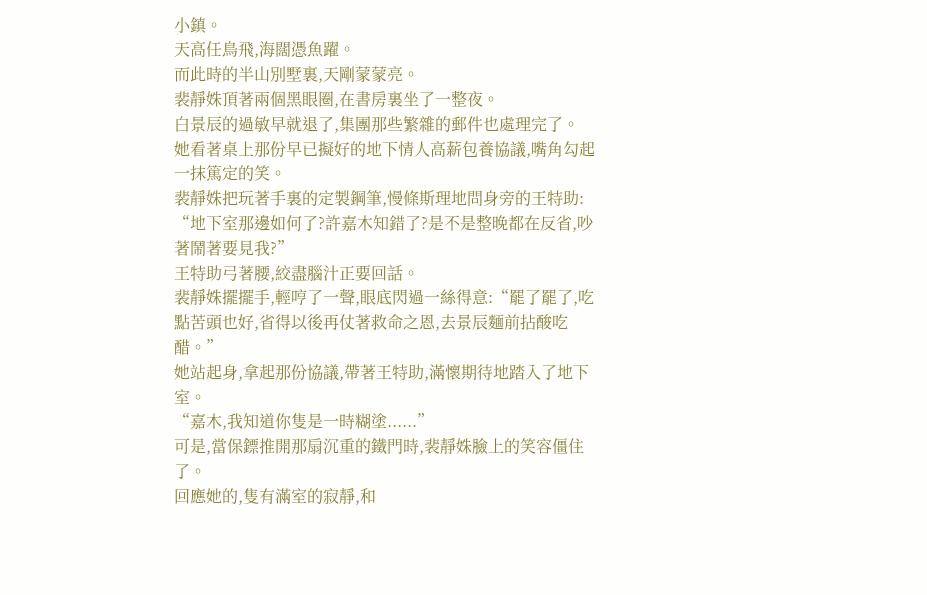小鎮。
天高任鳥飛,海闊憑魚躍。
而此時的半山別墅裏,天剛蒙蒙亮。
裴靜姝頂著兩個黑眼圈,在書房裏坐了一整夜。
白景辰的過敏早就退了,集團那些繁雜的郵件也處理完了。
她看著桌上那份早已擬好的地下情人高薪包養協議,嘴角勾起一抹篤定的笑。
裴靜姝把玩著手裏的定製鋼筆,慢條斯理地問身旁的王特助:
“地下室那邊如何了?許嘉木知錯了?是不是整晚都在反省,吵著鬧著要見我?”
王特助弓著腰,絞盡腦汁正要回話。
裴靜姝擺擺手,輕哼了一聲,眼底閃過一絲得意:“罷了罷了,吃點苦頭也好,省得以後再仗著救命之恩,去景辰麵前拈酸吃醋。”
她站起身,拿起那份協議,帶著王特助,滿懷期待地踏入了地下室。
“嘉木,我知道你隻是一時糊塗......”
可是,當保鏢推開那扇沉重的鐵門時,裴靜姝臉上的笑容僵住了。
回應她的,隻有滿室的寂靜,和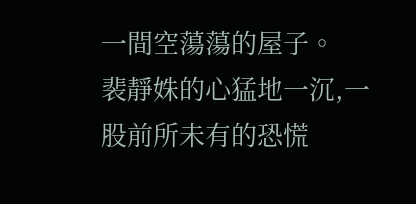一間空蕩蕩的屋子。
裴靜姝的心猛地一沉,一股前所未有的恐慌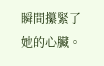瞬間攥緊了她的心臟。